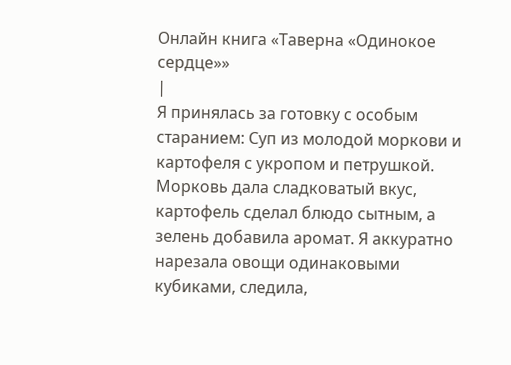Онлайн книга «Таверна «Одинокое сердце»»
|
Я принялась за готовку с особым старанием: Суп из молодой моркови и картофеля с укропом и петрушкой. Морковь дала сладковатый вкус, картофель сделал блюдо сытным, а зелень добавила аромат. Я аккуратно нарезала овощи одинаковыми кубиками, следила,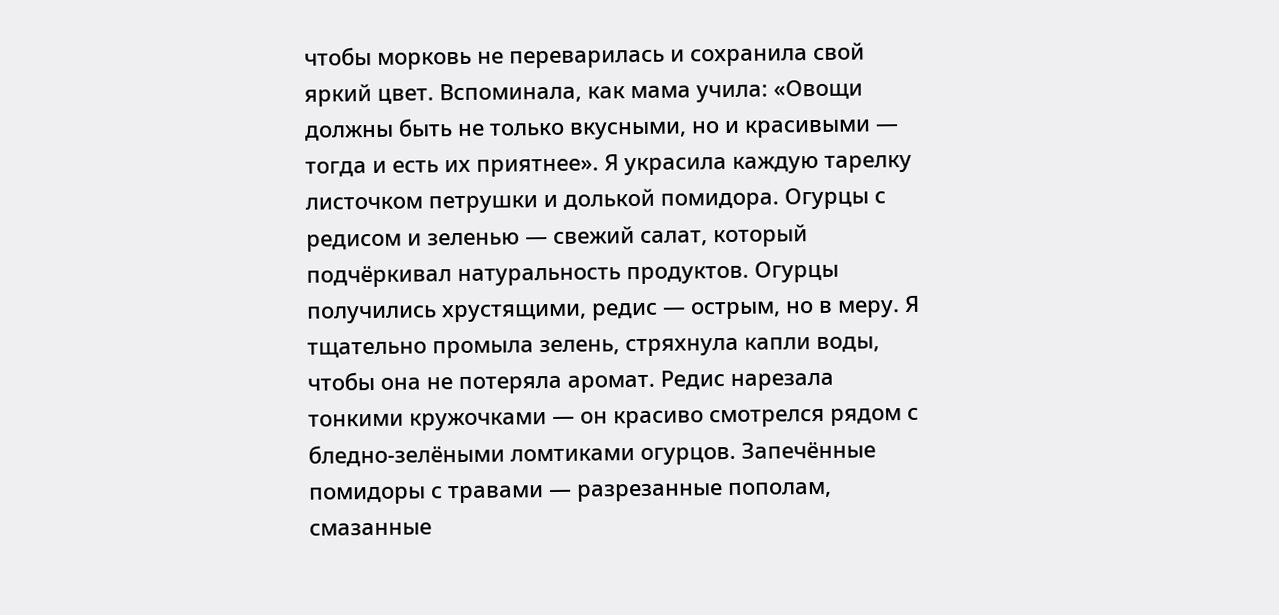чтобы морковь не переварилась и сохранила свой яркий цвет. Вспоминала, как мама учила: «Овощи должны быть не только вкусными, но и красивыми — тогда и есть их приятнее». Я украсила каждую тарелку листочком петрушки и долькой помидора. Огурцы с редисом и зеленью — свежий салат, который подчёркивал натуральность продуктов. Огурцы получились хрустящими, редис — острым, но в меру. Я тщательно промыла зелень, стряхнула капли воды, чтобы она не потеряла аромат. Редис нарезала тонкими кружочками — он красиво смотрелся рядом с бледно-зелёными ломтиками огурцов. Запечённые помидоры с травами — разрезанные пополам, смазанные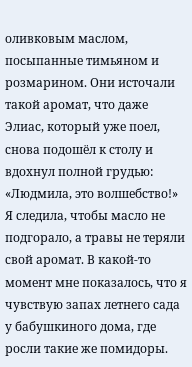оливковым маслом, посыпанные тимьяном и розмарином. Они источали такой аромат, что даже Элиас, который уже поел, снова подошёл к столу и вдохнул полной грудью: «Людмила, это волшебство!» Я следила, чтобы масло не подгорало, а травы не теряли свой аромат. В какой-то момент мне показалось, что я чувствую запах летнего сада у бабушкиного дома, где росли такие же помидоры.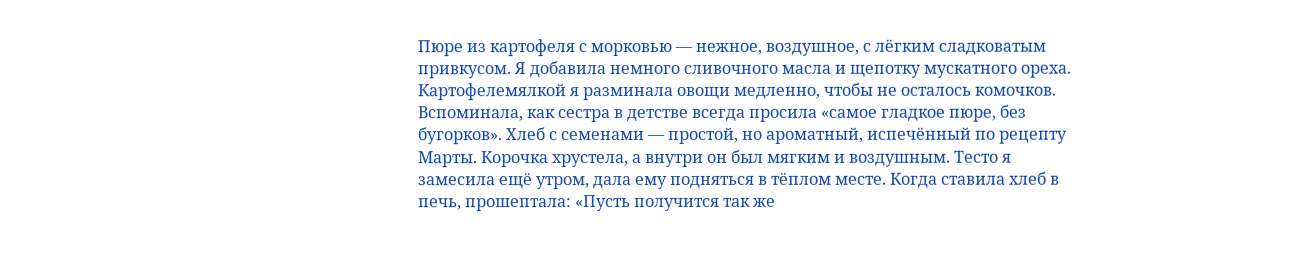Пюре из картофеля с морковью — нежное, воздушное, с лёгким сладковатым привкусом. Я добавила немного сливочного масла и щепотку мускатного ореха. Картофелемялкой я разминала овощи медленно, чтобы не осталось комочков. Вспоминала, как сестра в детстве всегда просила «самое гладкое пюре, без бугорков». Хлеб с семенами — простой, но ароматный, испечённый по рецепту Марты. Корочка хрустела, а внутри он был мягким и воздушным. Тесто я замесила ещё утром, дала ему подняться в тёплом месте. Когда ставила хлеб в печь, прошептала: «Пусть получится так же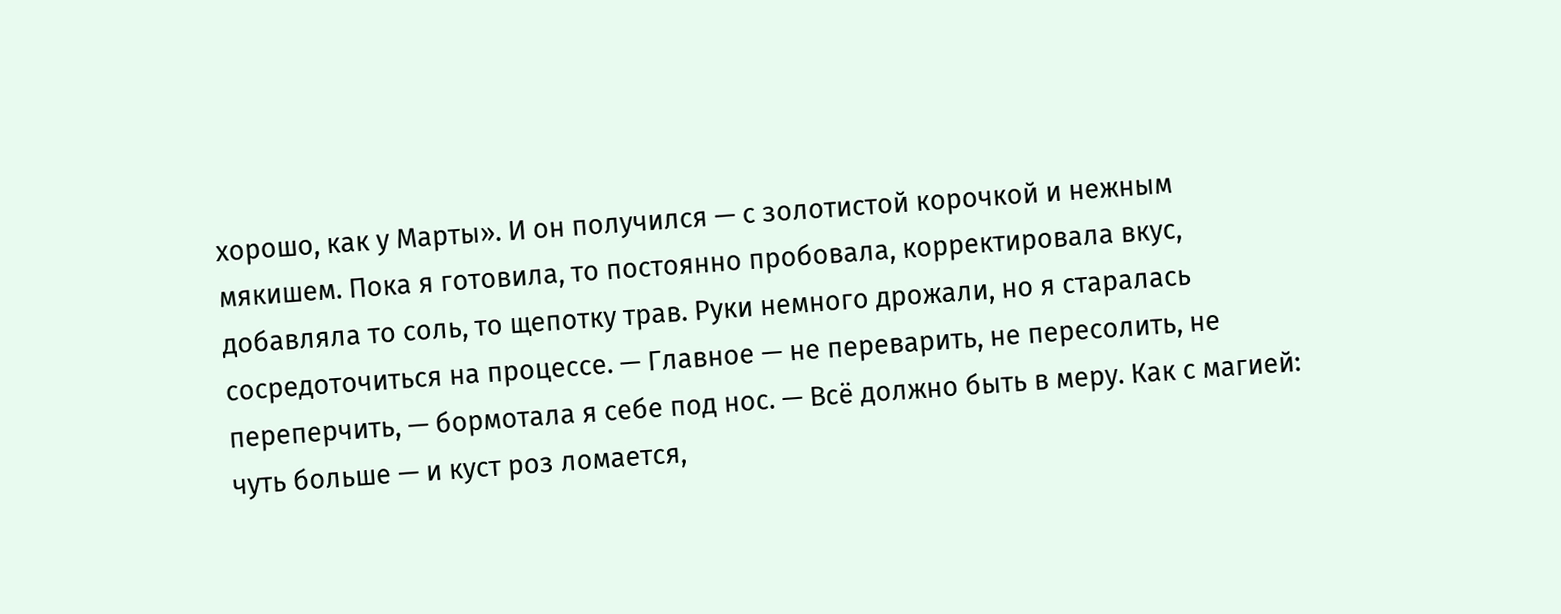хорошо, как у Марты». И он получился — с золотистой корочкой и нежным мякишем. Пока я готовила, то постоянно пробовала, корректировала вкус, добавляла то соль, то щепотку трав. Руки немного дрожали, но я старалась сосредоточиться на процессе. — Главное — не переварить, не пересолить, не переперчить, — бормотала я себе под нос. — Всё должно быть в меру. Как с магией: чуть больше — и куст роз ломается,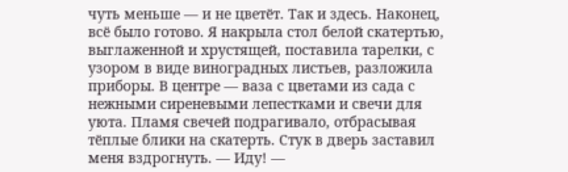чуть меньше — и не цветёт. Так и здесь. Наконец, всё было готово. Я накрыла стол белой скатертью, выглаженной и хрустящей, поставила тарелки, с узором в виде виноградных листьев, разложила приборы. В центре — ваза с цветами из сада с нежными сиреневыми лепестками и свечи для уюта. Пламя свечей подрагивало, отбрасывая тёплые блики на скатерть. Стук в дверь заставил меня вздрогнуть. — Иду! —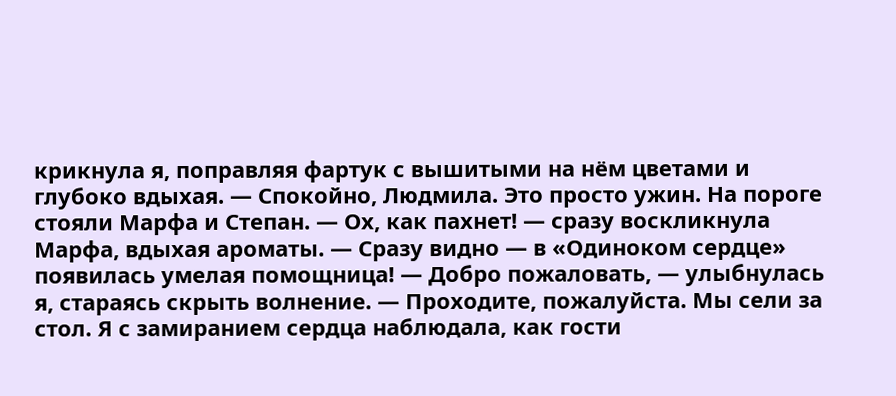крикнула я, поправляя фартук с вышитыми на нём цветами и глубоко вдыхая. — Спокойно, Людмила. Это просто ужин. На пороге стояли Марфа и Степан. — Ох, как пахнет! — сразу воскликнула Марфа, вдыхая ароматы. — Сразу видно — в «Одиноком сердце» появилась умелая помощница! — Добро пожаловать, — улыбнулась я, стараясь скрыть волнение. — Проходите, пожалуйста. Мы сели за стол. Я с замиранием сердца наблюдала, как гости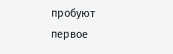пробуют первое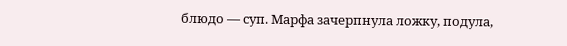блюдо — суп. Марфа зачерпнула ложку, подула,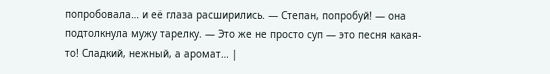попробовала… и её глаза расширились. — Степан, попробуй! — она подтолкнула мужу тарелку. — Это же не просто суп — это песня какая-то! Сладкий, нежный, а аромат… |